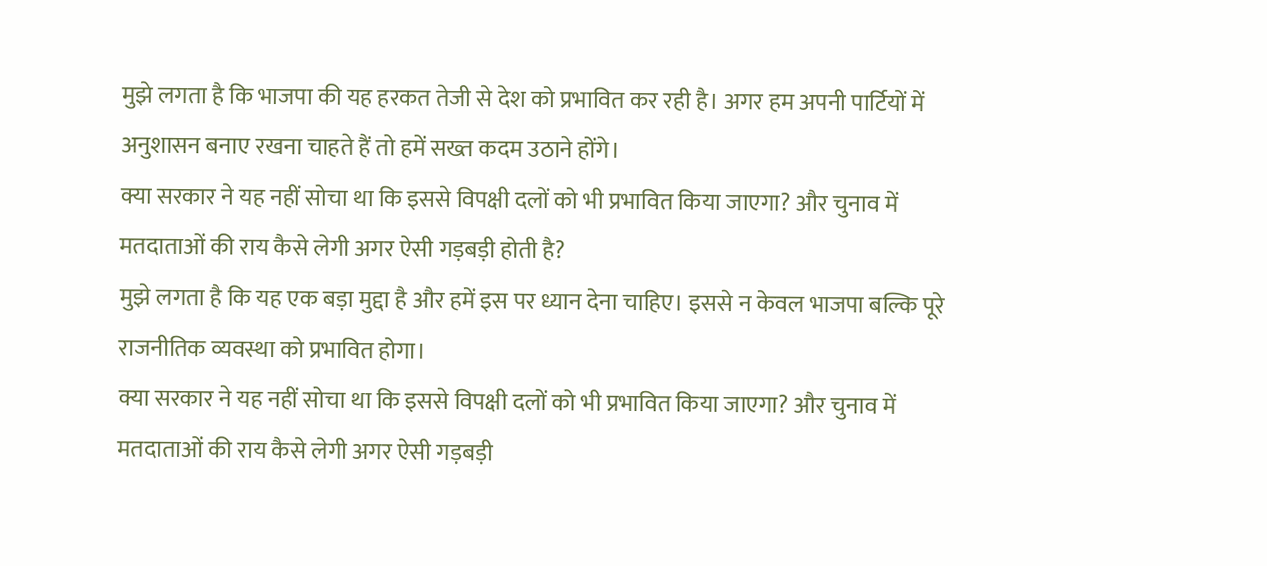मुझे लगता है कि भाजपा की यह हरकत तेजी से देश को प्रभावित कर रही है। अगर हम अपनी पार्टियों में अनुशासन बनाए रखना चाहते हैं तो हमें सख्त कदम उठाने होंगे।
क्या सरकार ने यह नहीं सोचा था कि इससे विपक्षी दलों को भी प्रभावित किया जाएगा? और चुनाव में मतदाताओं की राय कैसे लेगी अगर ऐसी गड़बड़ी होती है?
मुझे लगता है कि यह एक बड़ा मुद्दा है और हमें इस पर ध्यान देना चाहिए। इससे न केवल भाजपा बल्कि पूरे राजनीतिक व्यवस्था को प्रभावित होगा।
क्या सरकार ने यह नहीं सोचा था कि इससे विपक्षी दलों को भी प्रभावित किया जाएगा? और चुनाव में मतदाताओं की राय कैसे लेगी अगर ऐसी गड़बड़ी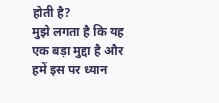होती है?
मुझे लगता है कि यह एक बड़ा मुद्दा है और हमें इस पर ध्यान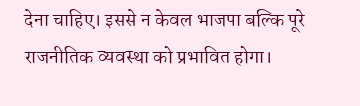देना चाहिए। इससे न केवल भाजपा बल्कि पूरे राजनीतिक व्यवस्था को प्रभावित होगा।